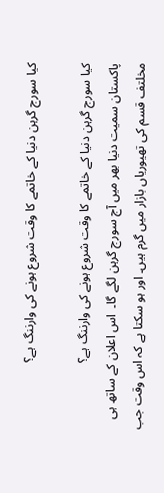کیا سورج گرہن دنیا کے خاتمے کا وقت شروع ہونے کی وارننگ ہے؟

کیا سورج گرہن دنیا کے خاتمے کا وقت شروع ہونے کی وارننگ ہے؟
پاکستان سمیت دنیا بھر میں آج سورج گرہن لگے گا۔  اس اعلان کے ساتھ ہی مخلتف قسم کی تھیوریاں بازار میں گرم ہیں۔ اور ہو سکتا ہے کہ اس وقت جب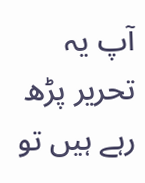آپ یہ تحریر پڑھ رہے ہیں تو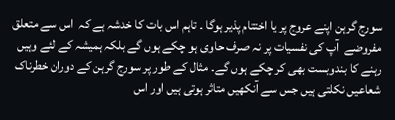سورج گرہن اپنے عروج پر یا اختتام پذیر ہوگا ۔ تاہم اس بات کا خدشہ ہے کہ  اس سے متعلق مفروضے  آپ کی نفسیات پر نہ صرف حاوی ہو چکے ہوں گے بلکہ ہمیشہ کے لئے وہیں رہنے کا بندوبست بھی کر چکے ہوں گے۔ مثال کے طور پر سورج گرہن کے دوران خطرناک شعاعیں نکلتی ہیں جس سے آنکھیں متاثر ہوتی ہیں اور اس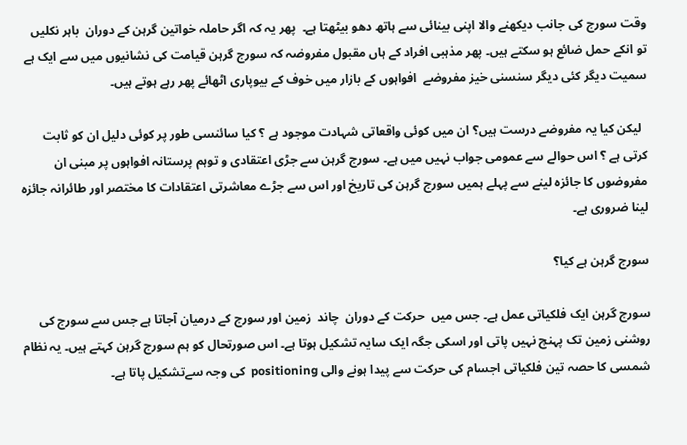وقت سورج کی جانب دیکھنے والا اپنی بینائی سے ہاتھ دھو بیٹھتا ہے۔  پھر یہ کہ اگر حاملہ خواتین گرہن کے دوران  باہر نکلیں تو انکے حمل ضائع ہو سکتے ہیں۔ پھر مذہبی افراد کے ہاں مقبول مفروضہ کہ سورج گرہن قیامت کی نشانیوں میں سے ایک ہے سمیت دیگر کئی دیگر سنسنی خیز مفروضے  افواہوں کے بازار میں خوف کے بیوپاری اٹھائے پھر رہے ہوتے ہیں۔

  لیکن کیا یہ مفروضے درست ہیں؟ ان میں کوئی واقعاتی شہادت موجود ہے ؟ کیا سائنسی طور پر کوئی دلیل ان کو ثابت کرتی ہے ؟ اس حوالے سے عمومی جواب نہیں میں ہے۔ سورج گرہن سے جڑی اعتقادی و توہم پرستانہ افواہوں پر مبنی ان مفروضوں کا جائزہ لینے سے پہلے ہمیں سورج گرہن کی تاریخ اور اس سے جڑے معاشرتی اعتقادات کا مختصر اور طائرانہ جائزہ لینا ضروری ہے۔

سورج گرہن ہے کیا؟

سورج گرہن ایک فلکیاتی عمل ہے۔ جس میں  حرکت کے دوران  چاند  زمین اور سورج کے درمیان آجاتا ہے جس سے سورج کی روشنی زمین تک پہنچ نہیں پاتی اور اسکی جگہ ایک سایہ تشکیل ہوتا ہے۔ اس صورتحال کو ہم سورج گرہن کہتے ہیں۔ یہ نظام شمسی کا حصہ تین فلکیاتی اجسام کی حرکت سے پیدا ہونے والی positioning  کی وجہ سےتشکیل پاتا ہے۔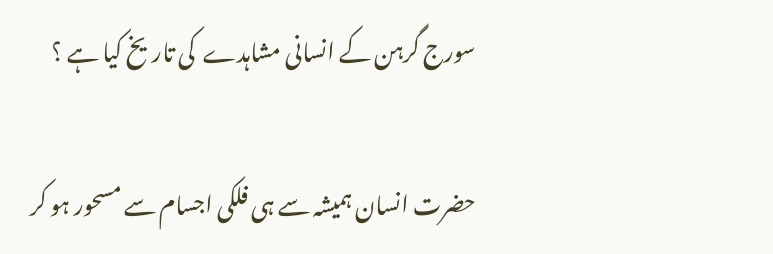سورج گرہن کے انسانی مشاہدے  کی تاریخ کیا ہے ؟

حضرت انسان ہمیشہ سے ہی فلکی اجسام سے مسحور ہو کر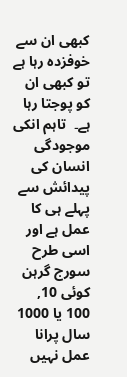کبھی ان سے خوفزدہ رہا ہے تو کبھی ان کو پوجتا رہا ہے۔  تاہم انکی موجودگی انسان کی پیدائش سے پہلے ہی کا عمل ہے اور اسی طرح  سورج گرہن کوئی 10, 100 یا 1000 سال پرانا عمل نہیں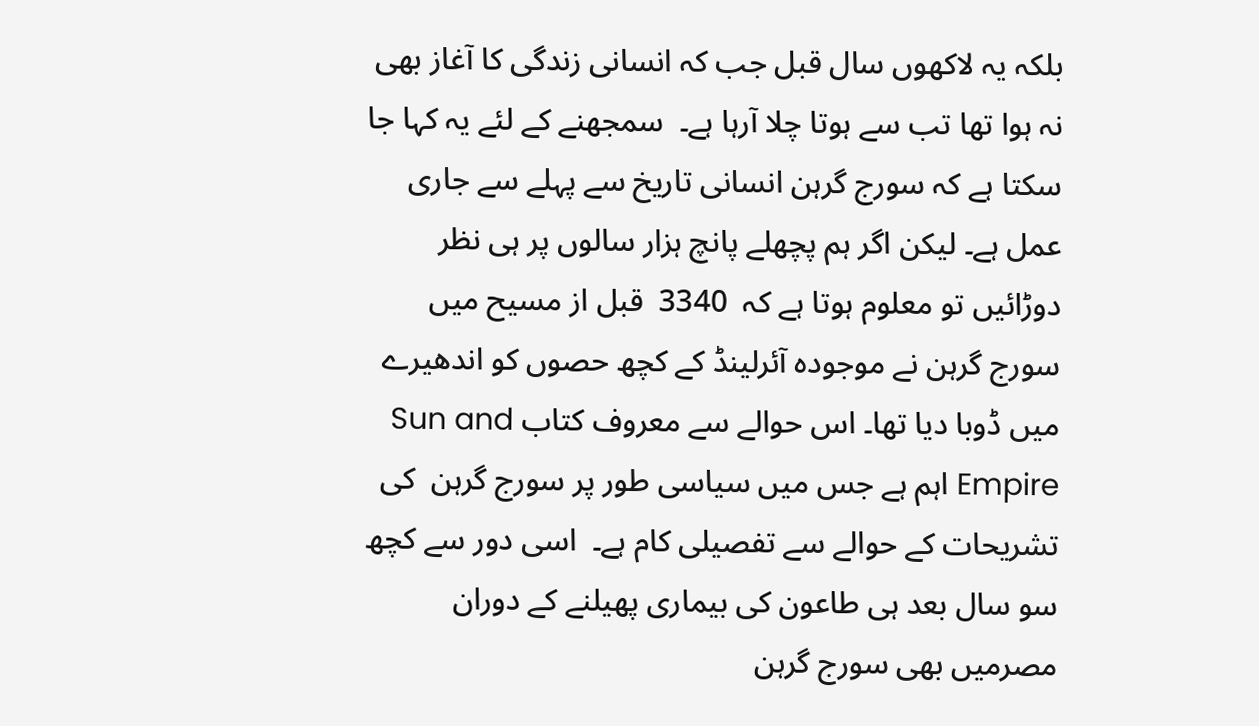بلکہ یہ لاکھوں سال قبل جب کہ انسانی زندگی کا آغاز بھی نہ ہوا تھا تب سے ہوتا چلا آرہا ہے۔  سمجھنے کے لئے یہ کہا جا سکتا ہے کہ سورج گرہن انسانی تاریخ سے پہلے سے جاری عمل ہے۔ لیکن اگر ہم پچھلے پانچ ہزار سالوں پر ہی نظر دوڑائیں تو معلوم ہوتا ہے کہ  3340  قبل از مسیح میں سورج گرہن نے موجودہ آئرلینڈ کے کچھ حصوں کو اندھیرے میں ڈوبا دیا تھا۔ اس حوالے سے معروف کتاب Sun and Empire اہم ہے جس میں سیاسی طور پر سورج گرہن  کی تشریحات کے حوالے سے تفصیلی کام ہے۔  اسی دور سے کچھ سو سال بعد ہی طاعون کی بیماری پھیلنے کے دوران مصرمیں بھی سورج گرہن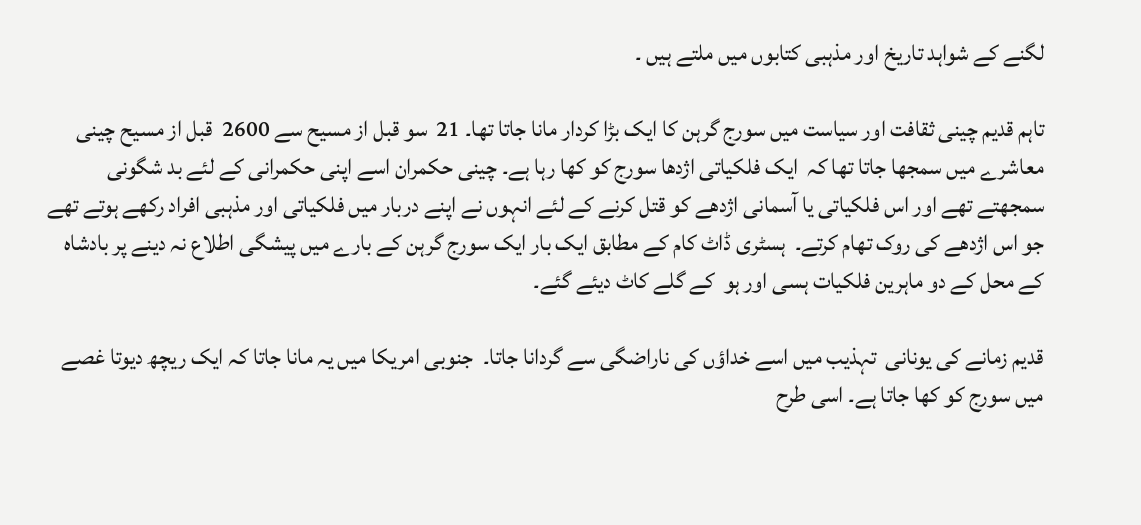لگنے کے شواہد تاریخ اور مذہبی کتابوں میں ملتے ہیں ۔

تاہم قدیم چینی ثقافت اور سیاست میں سورج گرہن کا ایک بڑا کردار مانا جاتا تھا۔ 21  سو قبل از مسیح سے 2600  قبل از مسیح چینی معاشرے میں سمجھا جاتا تھا کہ  ایک فلکیاتی اژدھا سورج کو کھا رہا ہے۔ چینی حکمران اسے اپنی حکمرانی کے لئے بد شگونی سمجھتے تھے اور اس فلکیاتی یا آسمانی اژدھے کو قتل کرنے کے لئے انہوں نے اپنے دربار میں فلکیاتی اور مذہبی افراد رکھے ہوتے تھے جو اس اژدھے کی روک تھام کرتے۔  ہسٹری ڈاٹ کام کے مطابق ایک بار ایک سورج گرہن کے بارے میں پیشگی اطلاع نہ دینے پر بادشاہ کے محل کے دو ماہرین فلکیات ہسی اور ہو  کے گلے کاٹ دیئے گئے۔

قدیم زمانے کی یونانی  تہذیب میں اسے خداؤں کی ناراضگی سے گردانا جاتا۔  جنوبی امریکا میں یہ مانا جاتا کہ ایک ریچھ دیوتا غصے میں سورج کو کھا جاتا ہے۔ اسی طرح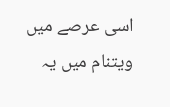اسی عرصے میں  ویتنام میں یہ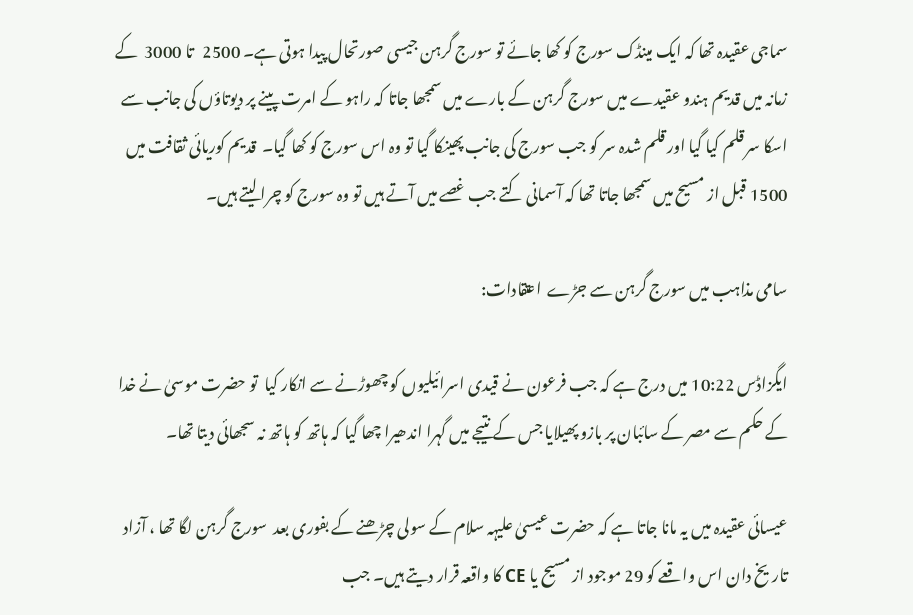سماجی عقیدہ تھا کہ ایک مینڈک سورج کو کھا جائے تو سورج گرہن جیسی صورتحال پیدا ہوتی ہے۔ 2500   تا 3000  کے زمانہ میں قدیم ہندو عقیدے میں سورج گرہن کے بارے میں سمجھا جاتا کہ راہو کے امرت پینے پر دیوتاؤں کی جانب سے اسکا سر قلم کیا گیا اور قلم شدہ سر کو جب سورج کی جانب پھینکا گیا تو وہ اس سورج کو کھا گیا۔  قدیم کوریائی ثقافت میں 1500 قبل از مسیح میں سمجھا جاتا تھا کہ آسمانی کتے جب غصے میں آتے ہیں تو وہ سورج کو چرا لیتے ہیں۔

سامی مذاہب میں سورج گرہن سے جڑے  اعتقادات:

ایگزاڈس 10:22 میں درج ہے کہ جب فرعون نے قیدی اسرائیلیوں کو چھوڑنے سے انکار کیا  تو حضرت موسیٰ نے خدا کے حکم سے مصر کے سائبان پر بازو پھیلایا جس کے نتیجے میں گہرا اندھیرا چھا گیا کہ ہاتھ کو ہاتھ نہ سجھائی دیتا تھا۔

عیسائی عقیدہ میں یہ مانا جاتا ہے کہ حضرت عیسیٰ علیہہ سلام کے سولی چڑھنے کے بفوری بعد  سورج گرہن لگا تھا ، آزاد تاریخ دان اس واقعے کو 29 موجود از مسیح یا CE کا واقعہ قرار دیتے ہیں۔ جب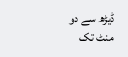ڈیڑھ سے دو منٹ تک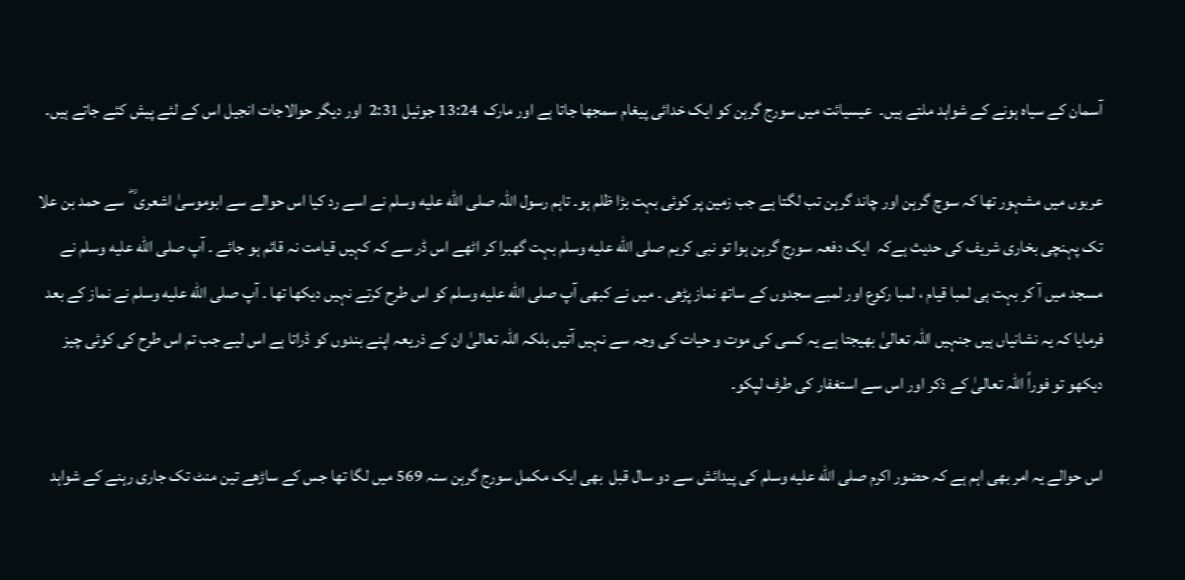آسمان کے سیاہ ہونے کے شواہد ملتے ہیں۔  عیسیائت میں سورج گرہن کو ایک خدائی پیغام سمجھا جاتا ہے اور مارک  13:24 جوئیل 2:31  اور دیگر حوالاجات انجیل اس کے لئے پیش کئے جاتے ہیں۔

عربوں میں مشہور تھا کہ سوچ گرہن اور چاند گرہن تب لگتا ہے جب زمین پر کوئی بہت بڑا ظلم ہو۔ تاہم رسول اللہ صلى الله عليه وسلم نے اسے رد کیا اس حوالے سے ابوموسیٰ اشعری ؓ  سے حمد بن علا تک پہنچی بخاری شریف کی حدیث ہےکہ  ایک دفعہ سورج گرہن ہوا تو نبی کریم صلى الله عليه وسلم بہت گھبرا کر اٹھے اس ڈر سے کہ کہیں قیامت نہ قائم ہو جائے ۔ آپ صلى الله عليه وسلم نے مسجد میں آ کر بہت ہی لمبا قیام ، لمبا رکوع اور لمبے سجدوں کے ساتھ نماز پڑھی ۔ میں نے کبھی آپ صلى الله عليه وسلم کو اس طرح کرتے نہیں دیکھا تھا ۔ آپ صلى الله عليه وسلم نے نماز کے بعد فرمایا کہ یہ نشانیاں ہیں جنہیں اللہ تعالیٰ بھیجتا ہے یہ کسی کی موت و حیات کی وجہ سے نہیں آتیں بلکہ اللہ تعالیٰ ان کے ذریعہ اپنے بندوں کو ڈراتا ہے اس لیے جب تم اس طرح کی کوئی چیز دیکھو تو فوراً اللہ تعالیٰ کے ذکر اور اس سے استغفار کی طرف لپکو۔

اس حوالے یہ امر بھی اہم ہے کہ حضور اکرم صلى الله عليه وسلم کی پیدائش سے دو سال قبل  بھی ایک مکمل سورج گرہن سنہ 569 میں لگا تھا جس کے ساڑھے تین منٹ تک جاری رہنے کے شواہد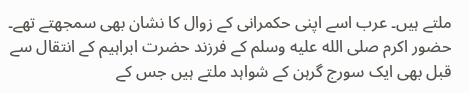ملتے ہیں۔ عرب اسے اپنی حکمرانی کے زوال کا نشان بھی سمجھتے تھے۔ حضور اکرم صلى الله عليه وسلم کے فرزند حضرت ابراہیم کے انتقال سے قبل بھی ایک سورج گرہن کے شواہد ملتے ہیں جس کے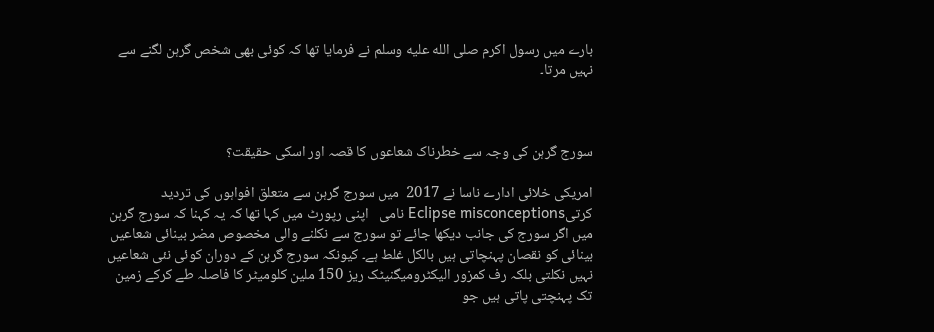بارے میں رسول اکرم صلى الله عليه وسلم نے فرمایا تھا کہ کوئی بھی شخص گرہن لگنے سے نہیں مرتا۔



سورج گرہن کی وجہ سے خطرناک شعاعوں کا قصہ اور اسکی حقیقت؟

امریکی خلائی ادارے ناسا نے 2017  میں سورج گرہن سے متعلق افواہوں کی تردید کرتیEclipse misconceptions نامی   اپنی رپورٹ میں کہا تھا کہ یہ کہنا کہ سورج گرہن میں اگر سورج کی جانب دیکھا جائے تو سورج سے نکلنے والی مخصوص مضر بینائی شعاعیں  بینائی کو نقصان پہنچاتی ہیں بالکل غلط ہے۔ کیونکہ سورج گرہن کے دوران کوئی نئی شعاعیں نہیں نکلتی بلکہ رف کمزور الیکٹرومیگنیٹک ریز 150 ملین کلومیٹر کا فاصلہ طے کرکے زمین تک پہنچتی پاتی ہیں جو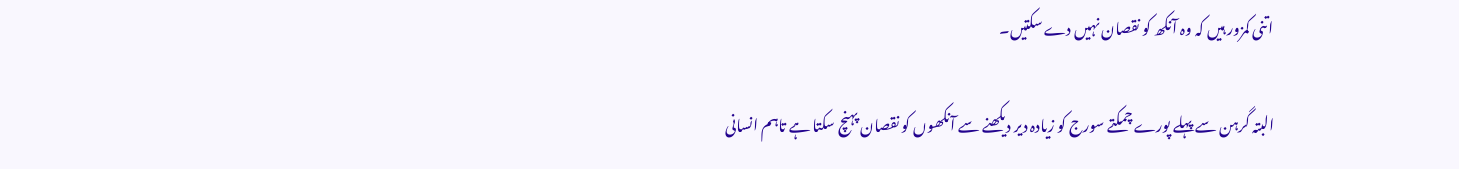اتنی کمزور ہیں کہ وہ آنکھ کو نقصان نہیں دے سکتیں۔

البتہ گرہن سے پہلے پورے چمکتے سورج کو زیادہ دیر دیکھنے سے آنکھوں کو نقصان پہنچ سکتا ہے تاہم انسانی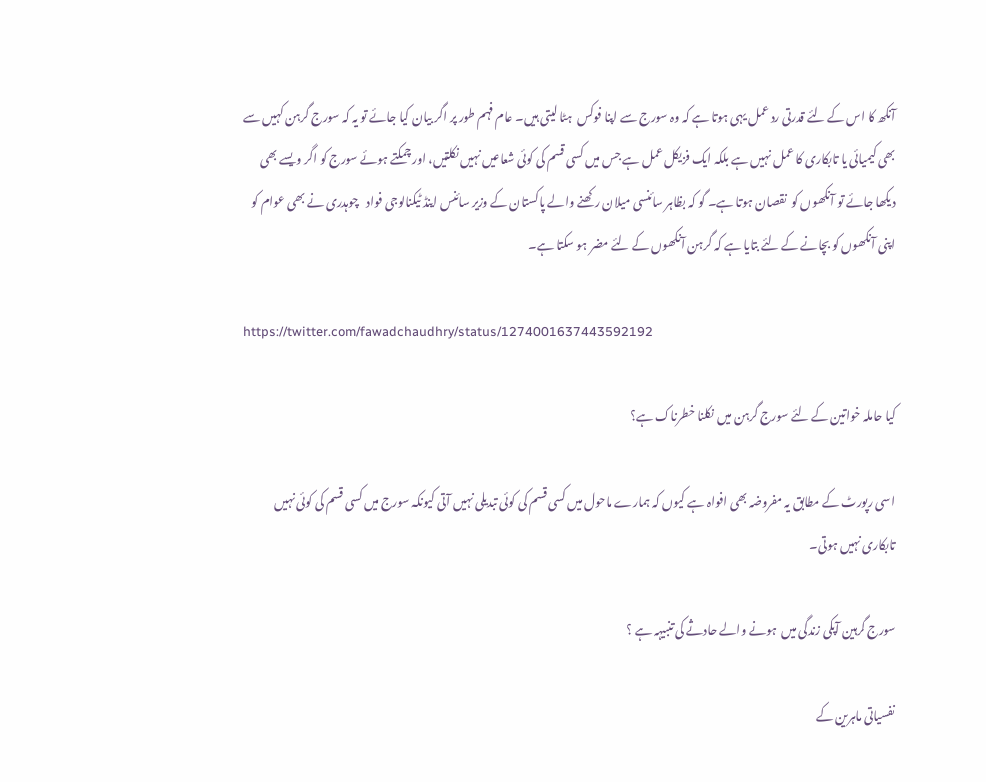آنکھ کا اس کے لئے قدرتی رد عمل یہی ہوتا ہے کہ وہ سورج سے اپنا فوکس  ہٹا لیتی ہیں۔ عام فہم طور پر اگر بیان کیا جائے تو یہ کہ سورج گرہن کہیں سے بھی کیمیائی یا تابکاری کا عمل نہیں ہے بلکہ ایک فزیکل عمل ہے جس میں کسی قسم کی کوئی شعاعیں نہیں نکلتیں، اور چمکتے ہوئے سورج کو اگر ویسے بھی دیکھا جائے تو آنکھوں کو  نقصان ہوتا ہے۔ گو کہ بظاہر سائنسی میلان رکھنے والے پاکستان کے وزیر سائنس اینڈ ٹیکنالوجی فواد   چوہدری نے بھی عوام کو اپنی آنکھوں کو بچانے کے لئے بتایا ہے کہ گرہن آنکھوں کے لئے مضر ہو سکتا ہے۔

https://twitter.com/fawadchaudhry/status/1274001637443592192

کیا حاملہ خواتین کے لئے سورج گرہن میں نکلنا خطرناک ہے؟

اسی رپورٹ کے مطابق یہ مفروضہ بھی افواہ ہے کیوں کہ ہمارے ماحول میں کسی قسم کی کوئی تبدیلی نہیں آتی کیونکہ سورج میں کسی قسم کی کوئی نہیں تابکاری نہیں ہوتی۔

سورج گرہین آپکی زندگی میں  ہونے والے حادثے کی تنبیہہ ہے ؟

نفسیاتی ماہرین کے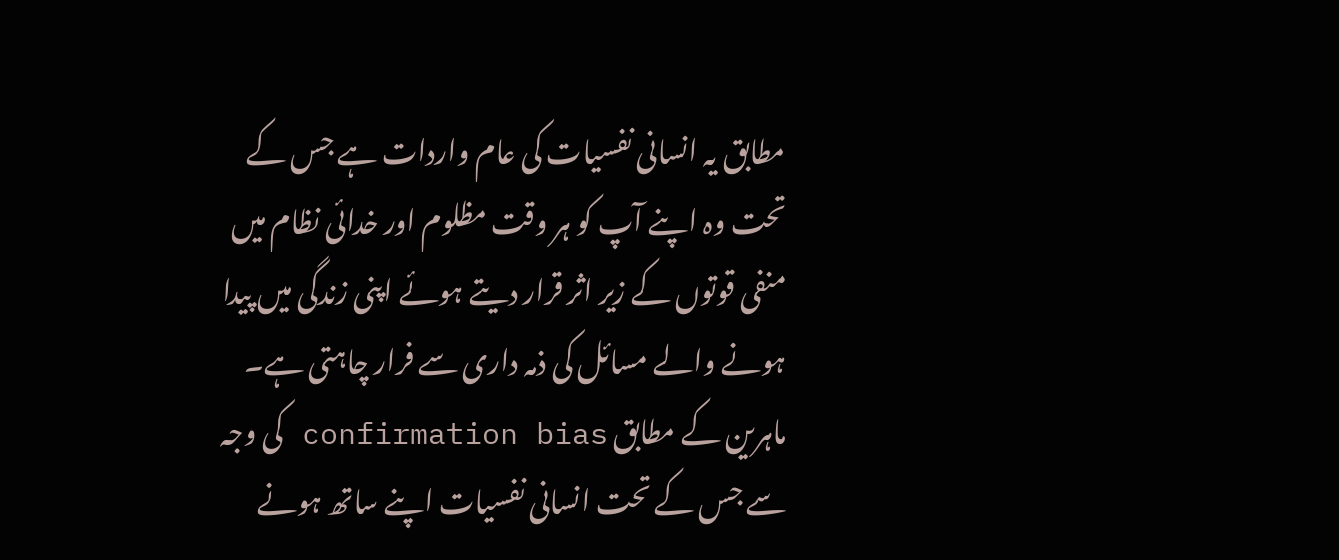مطابق یہ انسانی نفسیات کی عام واردات ہے جس کے تحت وہ اپنے آپ کو ہر وقت مظلوم اور خدائی نظام میں منفی قوتوں کے زیر اثر قرار دیتے ہوئے اپنی زندگی میں پیدا ہونے والے مسائل کی ذمہ داری سے فرار چاہتی ہے۔  ماہرین کے مطابق confirmation bias کی وجہ سے جس کے تحت انسانی نفسیات اپنے ساتھ ہونے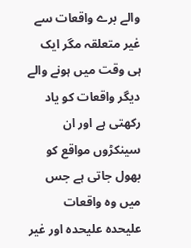والے برے واقعات سے غیر متعلقہ مگر ایک ہی وقت میں ہونے والے دیگر واقعات کو یاد رکھتی ہے اور ان سینکڑوں مواقع کو بھول جاتی ہے جس میں وہ واقعات علیحدہ علیحدہ اور غیر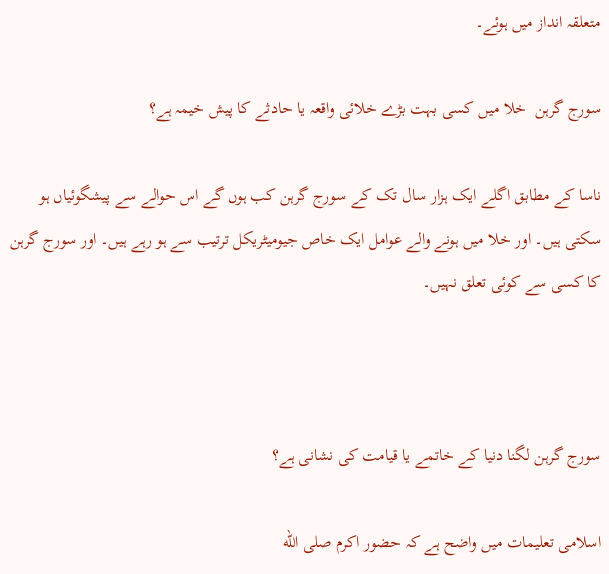متعلقہ انداز میں ہوئے۔

سورج گرہن  خلا میں کسی بہت بڑے خلائی واقعہ یا حادثے کا پیش خیمہ ہے؟

ناسا کے مطابق اگلے ایک ہزار سال تک کے سورج گرہن کب ہوں گے اس حوالے سے پیشگوئیاں ہو سکتی ہیں۔ اور خلا میں ہونے والے عوامل ایک خاص جیومیٹریکل ترتیب سے ہو رہے ہیں۔ اور سورج گرہن کا کسی سے کوئی تعلق نہیں۔



سورج گرہن لگنا دنیا کے خاتمے یا قیامت کی نشانی ہے؟

اسلامی تعلیمات میں واضح ہے کہ حضور اکرم صلى الله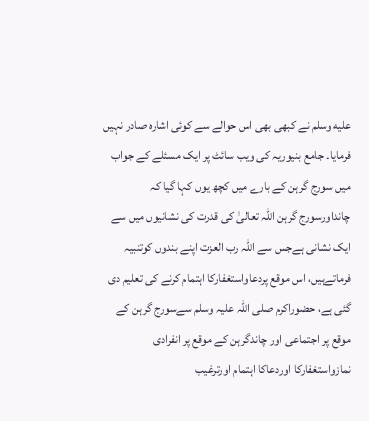عليه وسلم نے کبھی بھی اس حوالے سے کوئی اشارہ صادر نہیں فرمایا۔ جامع بنیوریہ کی ویب سائٹ پر ایک مسئلے کے جواب میں سورج گرہن کے بارے میں کچھ یوں کہا گیا کہ چانداورسورج گرہن اللہ تعالیٰ کی قدرت کی نشانیوں میں سے ایک نشانی ہےجس سے اللہ رب العزت اپنے بندوں کوتنبیہ فرماتےہیں، اس موقع پردعاواستغفارکا اہتمام کرنے کی تعلیم دی گئی ہے، حضوراکرم صلی اللہ علیہ وسلم سےسورج گرہن کے موقع پر اجتماعی اور چاندگرہن کے موقع پر انفرادی نمازواستغفارکا اوردعاکا اہتمام اورترغیب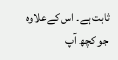ثابت ہے۔ اس کےعلاوہ جو کچھ آپ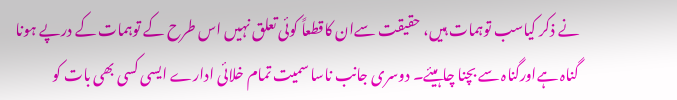نے ذکر کیاسب توہمات ہیں، حقیقت سےان کاقطعاً کوئی تعلق نہیں اس طرح کے توہمات کے درپے ہونا گناہ ہےاورگناہ سے بچنا چاہیئے۔ دوسری جانب ناسا سمیت تمام خلائی ادارے ایسی کسی بھی بات کو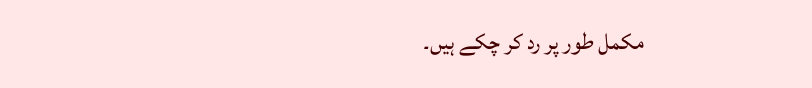مکمل طور پر رد کر چکے ہیں۔